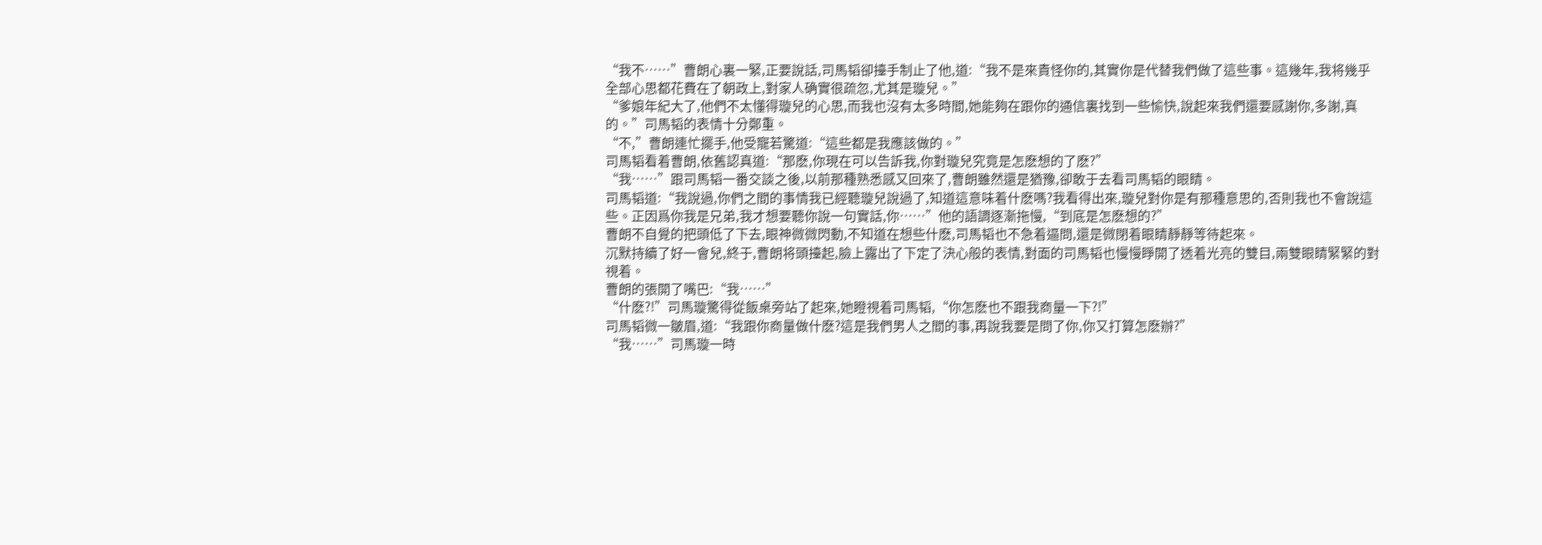“我不……”曹朗心裏一緊,正要說話,司馬韬卻擡手制止了他,道:“我不是來責怪你的,其實你是代替我們做了這些事。這幾年,我将幾乎全部心思都花費在了朝政上,對家人确實很疏忽,尤其是璇兒。”
“爹娘年紀大了,他們不太懂得璇兒的心思,而我也沒有太多時間,她能夠在跟你的通信裏找到一些愉快,說起來我們還要感謝你,多謝,真的。”司馬韬的表情十分鄭重。
“不,”曹朗連忙擺手,他受寵若驚道:“這些都是我應該做的。”
司馬韬看着曹朗,依舊認真道:“那麽,你現在可以告訴我,你對璇兒究竟是怎麽想的了麽?”
“我……”跟司馬韬一番交談之後,以前那種熟悉感又回來了,曹朗雖然還是猶豫,卻敢于去看司馬韬的眼睛。
司馬韬道:“我說過,你們之間的事情我已經聽璇兒說過了,知道這意味着什麽嗎?我看得出來,璇兒對你是有那種意思的,否則我也不會說這些。正因爲你我是兄弟,我才想要聽你說一句實話,你……”他的語調逐漸拖慢,“到底是怎麽想的?”
曹朗不自覺的把頭低了下去,眼神微微閃動,不知道在想些什麽,司馬韬也不急着逼問,還是微閉着眼睛靜靜等待起來。
沉默持續了好一會兒,終于,曹朗将頭擡起,臉上露出了下定了決心般的表情,對面的司馬韬也慢慢睜開了透着光亮的雙目,兩雙眼睛緊緊的對視着。
曹朗的張開了嘴巴:“我……”
“什麽?!”司馬璇驚得從飯桌旁站了起來,她瞪視着司馬韬,“你怎麽也不跟我商量一下?!”
司馬韬微一皺眉,道:“我跟你商量做什麽?這是我們男人之間的事,再說我要是問了你,你又打算怎麽辦?”
“我……”司馬璇一時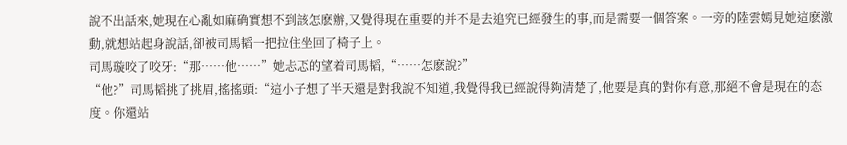說不出話來,她現在心亂如麻确實想不到該怎麽辦,又覺得現在重要的并不是去追究已經發生的事,而是需要一個答案。一旁的陸雲嫣見她這麽激動,就想站起身說話,卻被司馬韬一把拉住坐回了椅子上。
司馬璇咬了咬牙:“那……他……”她忐忑的望着司馬韬,“……怎麽說?”
“他?”司馬韬挑了挑眉,搖搖頭:“這小子想了半天還是對我說不知道,我覺得我已經說得夠清楚了,他要是真的對你有意,那絕不會是現在的态度。你還站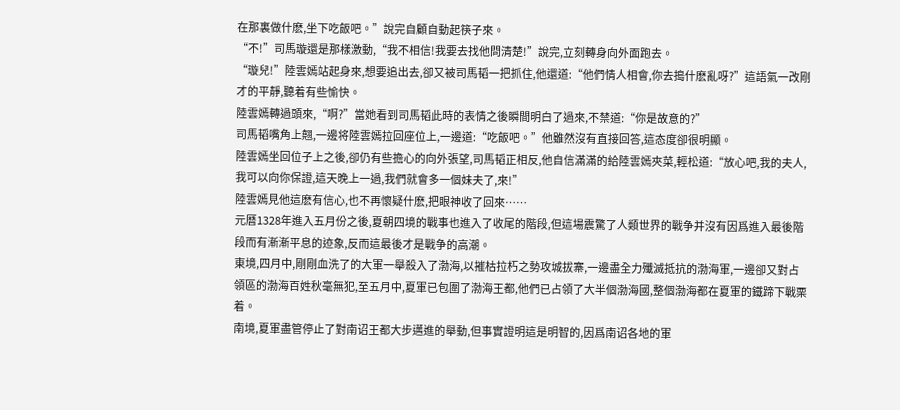在那裏做什麽,坐下吃飯吧。”說完自顧自動起筷子來。
“不!”司馬璇還是那樣激動,“我不相信!我要去找他問清楚!”說完,立刻轉身向外面跑去。
“璇兒!”陸雲嫣站起身來,想要追出去,卻又被司馬韬一把抓住,他還道:“他們情人相會,你去搗什麽亂呀?”這語氣一改剛才的平靜,聽着有些愉快。
陸雲嫣轉過頭來,“啊?”當她看到司馬韬此時的表情之後瞬間明白了過來,不禁道:“你是故意的?”
司馬韬嘴角上翹,一邊将陸雲嫣拉回座位上,一邊道:“吃飯吧。”他雖然沒有直接回答,這态度卻很明顯。
陸雲嫣坐回位子上之後,卻仍有些擔心的向外張望,司馬韬正相反,他自信滿滿的給陸雲嫣夾菜,輕松道:“放心吧,我的夫人,我可以向你保證,這天晚上一過,我們就會多一個妹夫了,來!”
陸雲嫣見他這麽有信心,也不再懷疑什麽,把眼神收了回來……
元曆1328年進入五月份之後,夏朝四境的戰事也進入了收尾的階段,但這場震驚了人類世界的戰争并沒有因爲進入最後階段而有漸漸平息的迹象,反而這最後才是戰争的高潮。
東境,四月中,剛剛血洗了的大軍一舉殺入了渤海,以摧枯拉朽之勢攻城拔寨,一邊盡全力殲滅抵抗的渤海軍,一邊卻又對占領區的渤海百姓秋毫無犯,至五月中,夏軍已包圍了渤海王都,他們已占領了大半個渤海國,整個渤海都在夏軍的鐵蹄下戰栗着。
南境,夏軍盡管停止了對南诏王都大步邁進的舉動,但事實證明這是明智的,因爲南诏各地的軍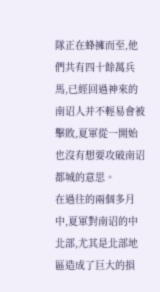隊正在蜂擁而至,他們共有四十餘萬兵馬,已經回過神來的南诏人并不輕易會被擊敗,夏軍從一開始也沒有想要攻破南诏都城的意思。
在過往的兩個多月中,夏軍對南诏的中北部,尤其是北部地區造成了巨大的損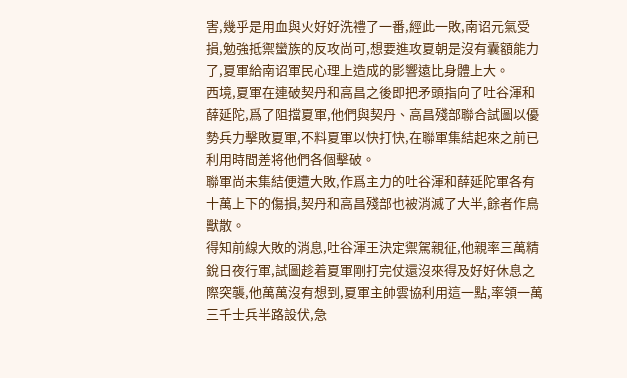害,幾乎是用血與火好好洗禮了一番,經此一敗,南诏元氣受損,勉強抵禦蠻族的反攻尚可,想要進攻夏朝是沒有囊額能力了,夏軍給南诏軍民心理上造成的影響遠比身體上大。
西境,夏軍在連破契丹和高昌之後即把矛頭指向了吐谷渾和薛延陀,爲了阻擋夏軍,他們與契丹、高昌殘部聯合試圖以優勢兵力擊敗夏軍,不料夏軍以快打快,在聯軍集結起來之前已利用時間差将他們各個擊破。
聯軍尚未集結便遭大敗,作爲主力的吐谷渾和薛延陀軍各有十萬上下的傷損,契丹和高昌殘部也被消滅了大半,餘者作鳥獸散。
得知前線大敗的消息,吐谷渾王決定禦駕親征,他親率三萬精銳日夜行軍,試圖趁着夏軍剛打完仗還沒來得及好好休息之際突襲,他萬萬沒有想到,夏軍主帥雲協利用這一點,率領一萬三千士兵半路設伏,急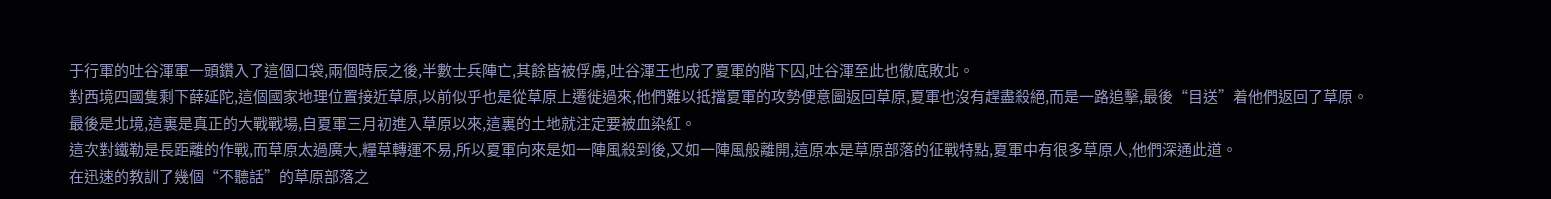于行軍的吐谷渾軍一頭鑽入了這個口袋,兩個時辰之後,半數士兵陣亡,其餘皆被俘虜,吐谷渾王也成了夏軍的階下囚,吐谷渾至此也徹底敗北。
對西境四國隻剩下薛延陀,這個國家地理位置接近草原,以前似乎也是從草原上遷徙過來,他們難以抵擋夏軍的攻勢便意圖返回草原,夏軍也沒有趕盡殺絕,而是一路追擊,最後“目送”着他們返回了草原。
最後是北境,這裏是真正的大戰戰場,自夏軍三月初進入草原以來,這裏的土地就注定要被血染紅。
這次對鐵勒是長距離的作戰,而草原太過廣大,糧草轉運不易,所以夏軍向來是如一陣風殺到後,又如一陣風般離開,這原本是草原部落的征戰特點,夏軍中有很多草原人,他們深通此道。
在迅速的教訓了幾個“不聽話”的草原部落之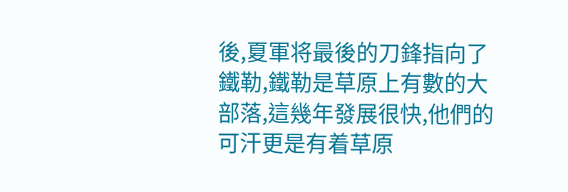後,夏軍将最後的刀鋒指向了鐵勒,鐵勒是草原上有數的大部落,這幾年發展很快,他們的可汗更是有着草原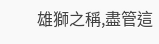雄獅之稱,盡管這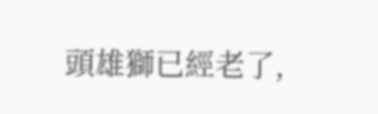頭雄獅已經老了,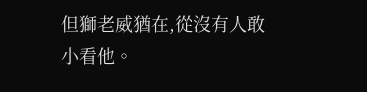但獅老威猶在,從沒有人敢小看他。